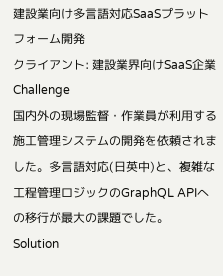建設業向け多言語対応SaaSプラットフォーム開発
クライアント: 建設業界向けSaaS企業
Challenge
国内外の現場監督・作業員が利用する施工管理システムの開発を依頼されました。多言語対応(日英中)と、複雑な工程管理ロジックのGraphQL APIへの移行が最大の課題でした。
Solution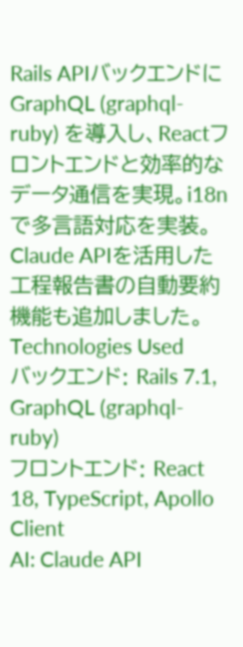Rails APIバックエンドにGraphQL (graphql-ruby) を導入し、Reactフロントエンドと効率的なデータ通信を実現。i18nで多言語対応を実装。Claude APIを活用した工程報告書の自動要約機能も追加しました。
Technologies Used
バックエンド: Rails 7.1, GraphQL (graphql-ruby)
フロントエンド: React 18, TypeScript, Apollo Client
AI: Claude API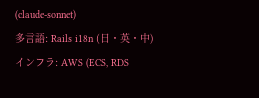(claude-sonnet)
多言語: Rails i18n (日・英・中)
インフラ: AWS (ECS, RDS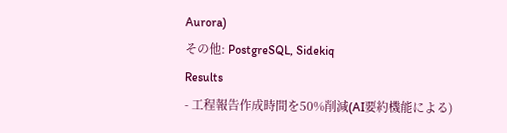Aurora)
その他: PostgreSQL, Sidekiq
Results
- 工程報告作成時間を50%削減(AI要約機能による)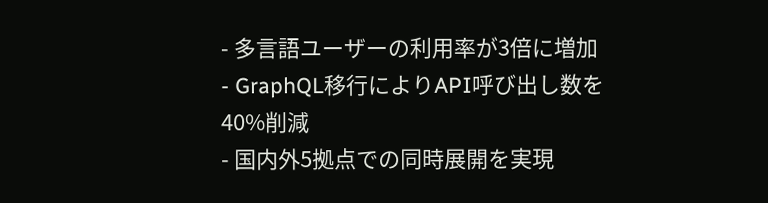- 多言語ユーザーの利用率が3倍に増加
- GraphQL移行によりAPI呼び出し数を40%削減
- 国内外5拠点での同時展開を実現